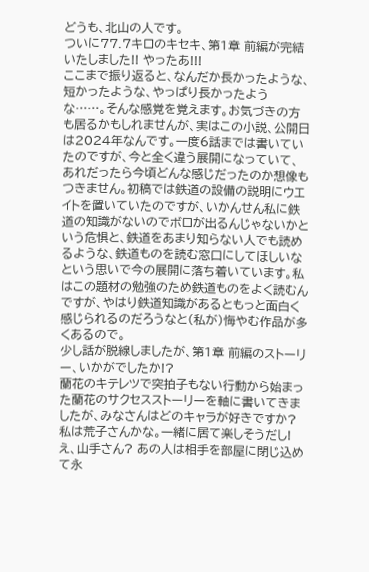どうも、北山の人です。
ついに77.7キロのキセキ、第1章 前編が完結いたしました!! やったあ!!!
ここまで振り返ると、なんだか長かったような、短かったような、やっぱり長かったような……。そんな感覚を覚えます。お気づきの方も居るかもしれませんが、実はこの小説、公開日は2024年なんです。一度6話までは書いていたのですが、今と全く違う展開になっていて、あれだったら今頃どんな感じだったのか想像もつきません。初稿では鉄道の設備の説明にウエイトを置いていたのですが、いかんせん私に鉄道の知識がないのでボロが出るんじゃないかという危惧と、鉄道をあまり知らない人でも読めるような、鉄道ものを読む窓口にしてほしいなという思いで今の展開に落ち着いています。私はこの題材の勉強のため鉄道ものをよく読むんですが、やはり鉄道知識があるともっと面白く感じられるのだろうなと(私が)悔やむ作品が多くあるので。
少し話が脱線しましたが、第1章 前編のストーリー、いかがでしたか!?
蘭花のキテレツで突拍子もない行動から始まった蘭花のサクセスストーリーを軸に書いてきましたが、みなさんはどのキャラが好きですか? 私は荒子さんかな。一緒に居て楽しそうだし! え、山手さん? あの人は相手を部屋に閉じ込めて永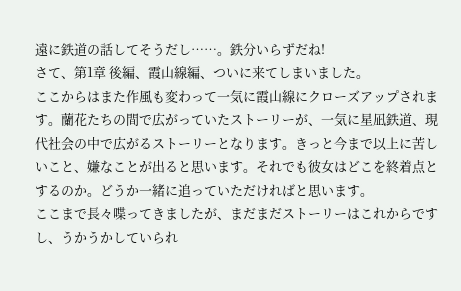遠に鉄道の話してそうだし……。鉄分いらずだね!
さて、第1章 後編、霞山線編、ついに来てしまいました。
ここからはまた作風も変わって一気に霞山線にクローズアップされます。蘭花たちの間で広がっていたストーリーが、一気に星凪鉄道、現代社会の中で広がるストーリーとなります。きっと今まで以上に苦しいこと、嫌なことが出ると思います。それでも彼女はどこを終着点とするのか。どうか一緒に追っていただければと思います。
ここまで長々喋ってきましたが、まだまだストーリーはこれからですし、うかうかしていられ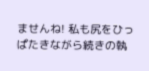ませんね! 私も尻をひっぱたきながら続きの執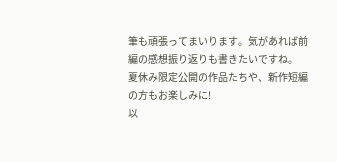筆も頑張ってまいります。気があれば前編の感想振り返りも書きたいですね。
夏休み限定公開の作品たちや、新作短編の方もお楽しみに!
以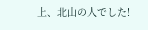上、北山の人でした!